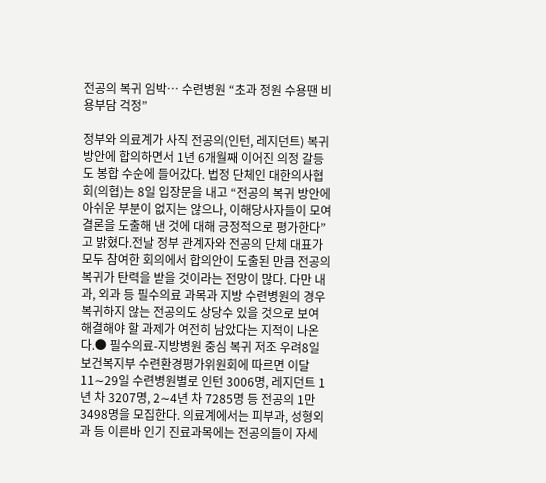전공의 복귀 임박… 수련병원 “초과 정원 수용땐 비용부담 걱정”

정부와 의료계가 사직 전공의(인턴, 레지던트) 복귀 방안에 합의하면서 1년 6개월째 이어진 의정 갈등도 봉합 수순에 들어갔다. 법정 단체인 대한의사협회(의협)는 8일 입장문을 내고 “전공의 복귀 방안에 아쉬운 부분이 없지는 않으나, 이해당사자들이 모여 결론을 도출해 낸 것에 대해 긍정적으로 평가한다”고 밝혔다.전날 정부 관계자와 전공의 단체 대표가 모두 참여한 회의에서 합의안이 도출된 만큼 전공의 복귀가 탄력을 받을 것이라는 전망이 많다. 다만 내과, 외과 등 필수의료 과목과 지방 수련병원의 경우 복귀하지 않는 전공의도 상당수 있을 것으로 보여 해결해야 할 과제가 여전히 남았다는 지적이 나온다.● 필수의료-지방병원 중심 복귀 저조 우려8일 보건복지부 수련환경평가위원회에 따르면 이달 11∼29일 수련병원별로 인턴 3006명, 레지던트 1년 차 3207명, 2∼4년 차 7285명 등 전공의 1만3498명을 모집한다. 의료계에서는 피부과, 성형외과 등 이른바 인기 진료과목에는 전공의들이 자세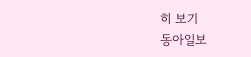히 보기
동아일보